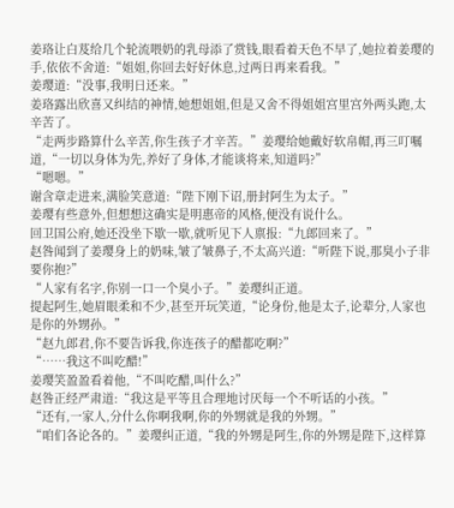姜珞让白芨给几个轮流喂奶的乳母添了赏钱,眼看着天色不早了,她拉着姜璎的手,依依不舍道:“姐姐,你回去好好休息,过两日再来看我。”
姜璎道:“没事,我明日还来。”
姜珞露出欣喜又纠结的神情,她想姐姐,但是又舍不得姐姐宫里宫外两头跑,太辛苦了。
“走两步路算什么辛苦,你生孩子才辛苦。”姜璎给她戴好软帛帽,再三叮嘱道,“一切以身体为先,养好了身体,才能谈将来,知道吗?”
“嗯嗯。”
谢含章走进来,满脸笑意道:“陛下刚下诏,册封阿生为太子。”
姜璎有些意外,但想想这确实是明惠帝的风格,便没有说什么。
回卫国公府,她还没坐下歇一歇,就听见下人禀报:“九郎回来了。”
赵咎闻到了姜璎身上的奶味,皱了皱鼻子,不太高兴道:“听陛下说,那臭小子非要你抱?”
“人家有名字,你别一口一个臭小子。”姜璎纠正道。
提起阿生,她眉眼柔和不少,甚至开玩笑道,“论身份,他是太子,论辈分,人家也是你的外甥孙。”
“赵九郎君,你不要告诉我,你连孩子的醋都吃啊?”
“……我这不叫吃醋!”
姜璎笑盈盈看着他,“不叫吃醋,叫什么?”
赵咎正经严肃道:“我这是平等且合理地讨厌每一个不听话的小孩。”
“还有,一家人,分什么你啊我啊,你的外甥就是我的外甥。”
“咱们各论各的。”姜璎纠正道,“我的外甥是阿生,你的外甥是陛下,这样算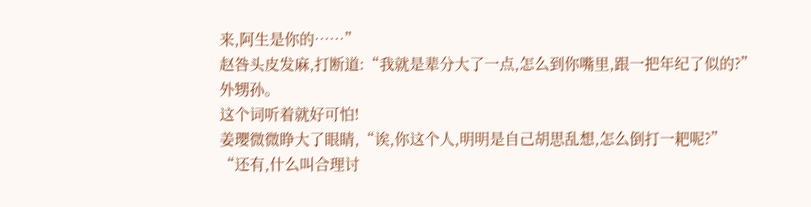来,阿生是你的……”
赵咎头皮发麻,打断道:“我就是辈分大了一点,怎么到你嘴里,跟一把年纪了似的?”
外甥孙。
这个词听着就好可怕!
姜璎微微睁大了眼睛,“诶,你这个人,明明是自己胡思乱想,怎么倒打一耙呢?”
“还有,什么叫合理讨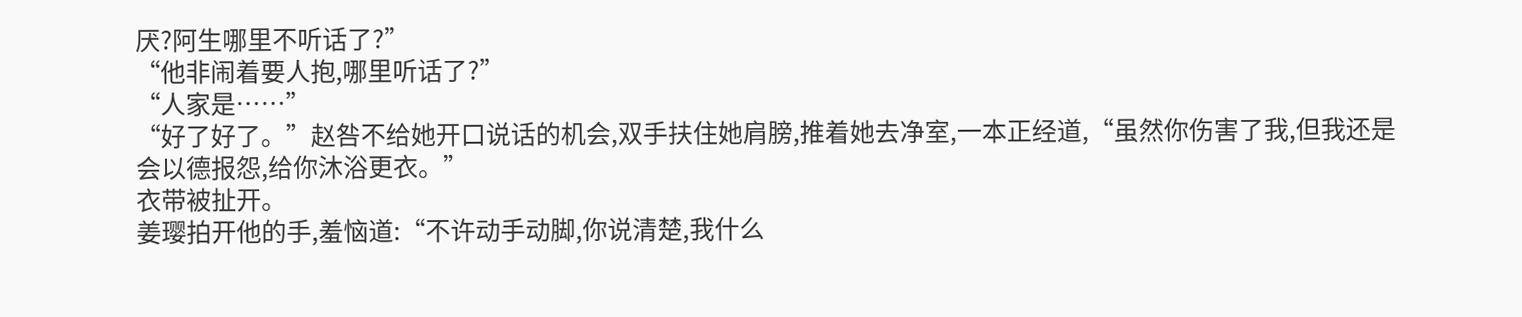厌?阿生哪里不听话了?”
“他非闹着要人抱,哪里听话了?”
“人家是……”
“好了好了。”赵咎不给她开口说话的机会,双手扶住她肩膀,推着她去净室,一本正经道,“虽然你伤害了我,但我还是会以德报怨,给你沐浴更衣。”
衣带被扯开。
姜璎拍开他的手,羞恼道:“不许动手动脚,你说清楚,我什么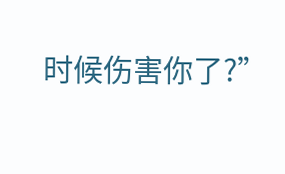时候伤害你了?”